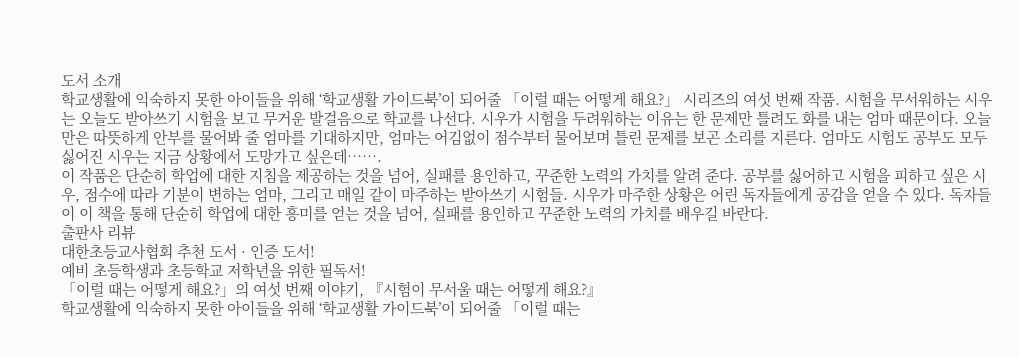도서 소개
학교생활에 익숙하지 못한 아이들을 위해 ‘학교생활 가이드북’이 되어줄 「이럴 때는 어떻게 해요?」 시리즈의 여섯 번째 작품. 시험을 무서워하는 시우는 오늘도 받아쓰기 시험을 보고 무거운 발걸음으로 학교를 나선다. 시우가 시험을 두려워하는 이유는 한 문제만 틀려도 화를 내는 엄마 때문이다. 오늘만은 따뜻하게 안부를 물어봐 줄 엄마를 기대하지만, 엄마는 어김없이 점수부터 물어보며 틀린 문제를 보곤 소리를 지른다. 엄마도 시험도 공부도 모두 싫어진 시우는 지금 상황에서 도망가고 싶은데…….
이 작품은 단순히 학업에 대한 지침을 제공하는 것을 넘어, 실패를 용인하고, 꾸준한 노력의 가치를 알려 준다. 공부를 싫어하고 시험을 피하고 싶은 시우, 점수에 따라 기분이 변하는 엄마, 그리고 매일 같이 마주하는 받아쓰기 시험들. 시우가 마주한 상황은 어린 독자들에게 공감을 얻을 수 있다. 독자들이 이 책을 통해 단순히 학업에 대한 흥미를 얻는 것을 넘어, 실패를 용인하고 꾸준한 노력의 가치를 배우길 바란다.
출판사 리뷰
대한초등교사협회 추천 도서 · 인증 도서!
예비 초등학생과 초등학교 저학년을 위한 필독서!
「이럴 때는 어떻게 해요?」의 여섯 번째 이야기, 『시험이 무서울 때는 어떻게 해요?』
학교생활에 익숙하지 못한 아이들을 위해 ‘학교생활 가이드북’이 되어줄 「이럴 때는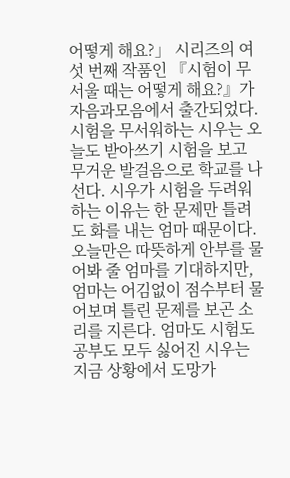어떻게 해요?」 시리즈의 여섯 번째 작품인 『시험이 무서울 때는 어떻게 해요?』가 자음과모음에서 출간되었다. 시험을 무서워하는 시우는 오늘도 받아쓰기 시험을 보고 무거운 발걸음으로 학교를 나선다. 시우가 시험을 두려워하는 이유는 한 문제만 틀려도 화를 내는 엄마 때문이다. 오늘만은 따뜻하게 안부를 물어봐 줄 엄마를 기대하지만, 엄마는 어김없이 점수부터 물어보며 틀린 문제를 보곤 소리를 지른다. 엄마도 시험도 공부도 모두 싫어진 시우는 지금 상황에서 도망가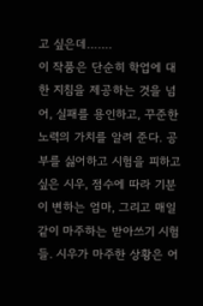고 싶은데…….
이 작품은 단순히 학업에 대한 지침을 제공하는 것을 넘어, 실패를 용인하고, 꾸준한 노력의 가치를 알려 준다. 공부를 싫어하고 시험을 피하고 싶은 시우, 점수에 따라 기분이 변하는 엄마, 그리고 매일 같이 마주하는 받아쓰기 시험들. 시우가 마주한 상황은 어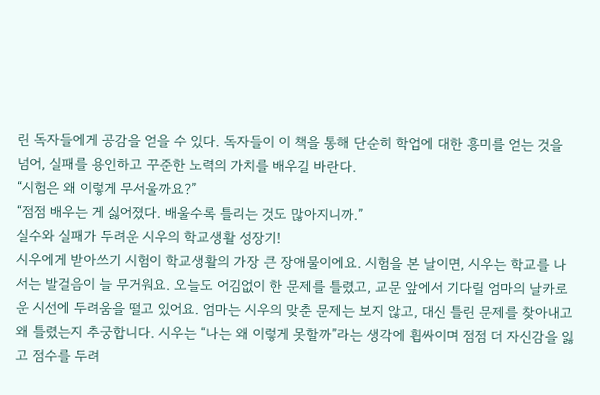린 독자들에게 공감을 얻을 수 있다. 독자들이 이 책을 통해 단순히 학업에 대한 흥미를 얻는 것을 넘어, 실패를 용인하고 꾸준한 노력의 가치를 배우길 바란다.
“시험은 왜 이렇게 무서울까요?”
“점점 배우는 게 싫어졌다. 배울수록 틀리는 것도 많아지니까.”
실수와 실패가 두려운 시우의 학교생활 성장기!
시우에게 받아쓰기 시험이 학교생활의 가장 큰 장애물이에요. 시험을 본 날이면, 시우는 학교를 나서는 발걸음이 늘 무거워요. 오늘도 어김없이 한 문제를 틀렸고, 교문 앞에서 기다릴 엄마의 날카로운 시선에 두려움을 떨고 있어요. 엄마는 시우의 맞춘 문제는 보지 않고, 대신 틀린 문제를 찾아내고 왜 틀렸는지 추궁합니다. 시우는 “나는 왜 이렇게 못할까”라는 생각에 휩싸이며 점점 더 자신감을 잃고 점수를 두려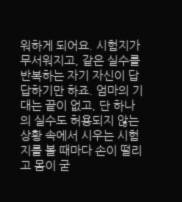워하게 되어요. 시험지가 무서워지고, 같은 실수를 반복하는 자기 자신이 답답하기만 하죠. 엄마의 기대는 끝이 없고, 단 하나의 실수도 허용되지 않는 상황 속에서 시우는 시험지를 볼 때마다 손이 떨리고 몸이 굳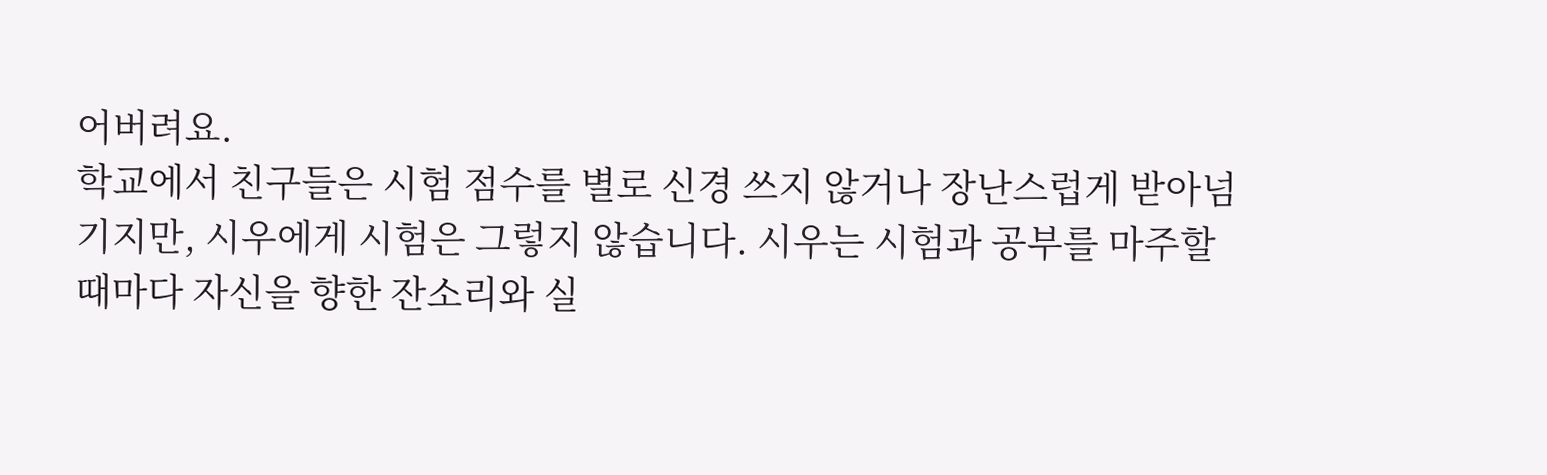어버려요.
학교에서 친구들은 시험 점수를 별로 신경 쓰지 않거나 장난스럽게 받아넘기지만, 시우에게 시험은 그렇지 않습니다. 시우는 시험과 공부를 마주할 때마다 자신을 향한 잔소리와 실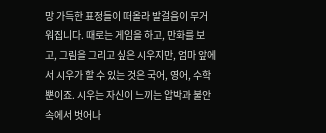망 가득한 표정들이 떠올라 발걸음이 무거워집니다. 때로는 게임을 하고, 만화를 보고, 그림을 그리고 싶은 시우지만, 엄마 앞에서 시우가 할 수 있는 것은 국어, 영어, 수학뿐이죠. 시우는 자신이 느끼는 압박과 불안 속에서 벗어나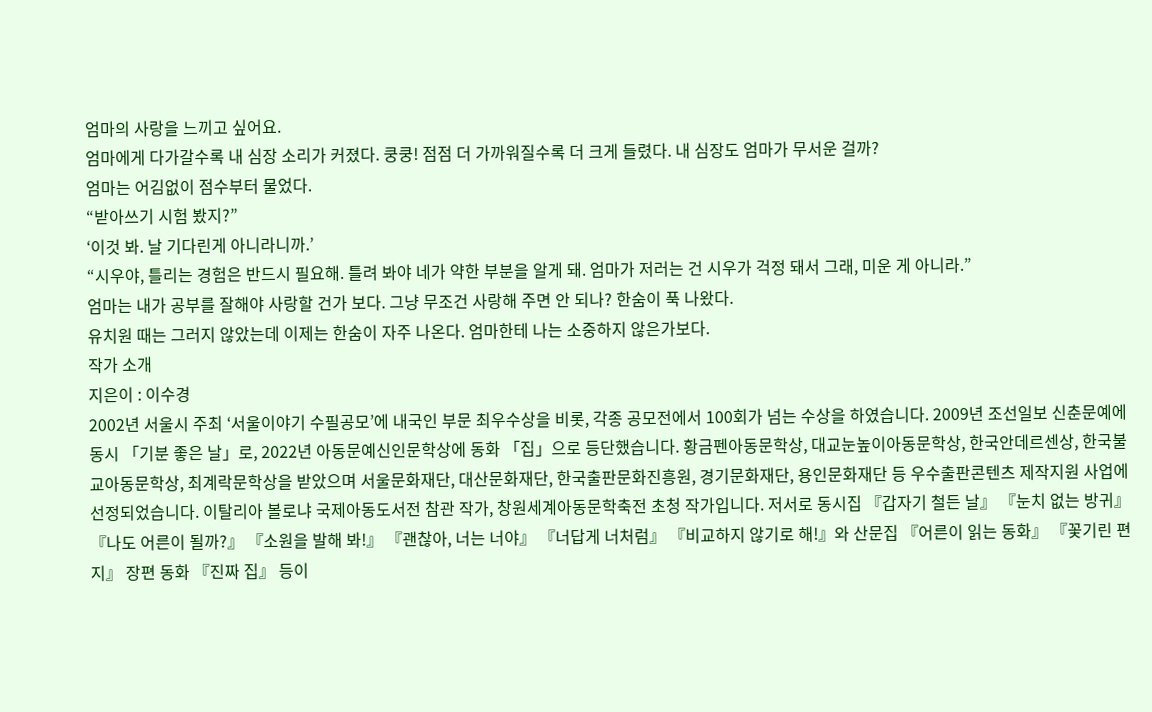엄마의 사랑을 느끼고 싶어요.
엄마에게 다가갈수록 내 심장 소리가 커졌다. 쿵쿵! 점점 더 가까워질수록 더 크게 들렸다. 내 심장도 엄마가 무서운 걸까?
엄마는 어김없이 점수부터 물었다.
“받아쓰기 시험 봤지?”
‘이것 봐. 날 기다린게 아니라니까.’
“시우야, 틀리는 경험은 반드시 필요해. 틀려 봐야 네가 약한 부분을 알게 돼. 엄마가 저러는 건 시우가 걱정 돼서 그래, 미운 게 아니라.”
엄마는 내가 공부를 잘해야 사랑할 건가 보다. 그냥 무조건 사랑해 주면 안 되나? 한숨이 푹 나왔다.
유치원 때는 그러지 않았는데 이제는 한숨이 자주 나온다. 엄마한테 나는 소중하지 않은가보다.
작가 소개
지은이 : 이수경
2002년 서울시 주최 ‘서울이야기 수필공모’에 내국인 부문 최우수상을 비롯, 각종 공모전에서 100회가 넘는 수상을 하였습니다. 2009년 조선일보 신춘문예에 동시 「기분 좋은 날」로, 2022년 아동문예신인문학상에 동화 「집」으로 등단했습니다. 황금펜아동문학상, 대교눈높이아동문학상, 한국안데르센상, 한국불교아동문학상, 최계락문학상을 받았으며 서울문화재단, 대산문화재단, 한국출판문화진흥원, 경기문화재단, 용인문화재단 등 우수출판콘텐츠 제작지원 사업에 선정되었습니다. 이탈리아 볼로냐 국제아동도서전 참관 작가, 창원세계아동문학축전 초청 작가입니다. 저서로 동시집 『갑자기 철든 날』 『눈치 없는 방귀』 『나도 어른이 될까?』 『소원을 발해 봐!』 『괜찮아, 너는 너야』 『너답게 너처럼』 『비교하지 않기로 해!』와 산문집 『어른이 읽는 동화』 『꽃기린 편지』 장편 동화 『진짜 집』 등이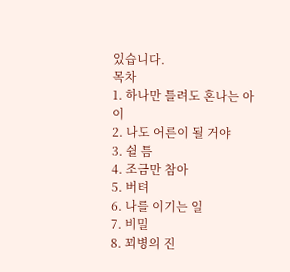있습니다.
목차
1. 하나만 틀려도 혼나는 아이
2. 나도 어른이 될 거야
3. 쉴 틈
4. 조금만 참아
5. 버텨
6. 나를 이기는 일
7. 비밀
8. 꾀병의 진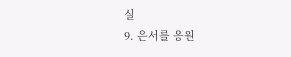실
9. 은서를 응원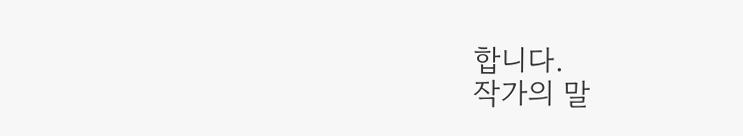합니다.
작가의 말